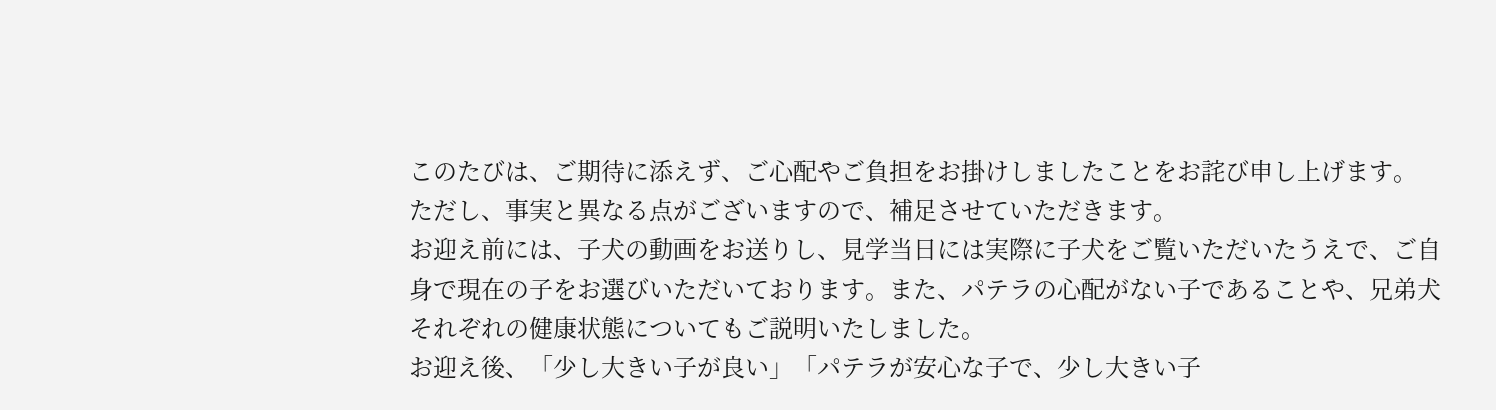このたびは、ご期待に添えず、ご心配やご負担をお掛けしましたことをお詫び申し上げます。
ただし、事実と異なる点がございますので、補足させていただきます。
お迎え前には、子犬の動画をお送りし、見学当日には実際に子犬をご覧いただいたうえで、ご自身で現在の子をお選びいただいております。また、パテラの心配がない子であることや、兄弟犬それぞれの健康状態についてもご説明いたしました。
お迎え後、「少し大きい子が良い」「パテラが安心な子で、少し大きい子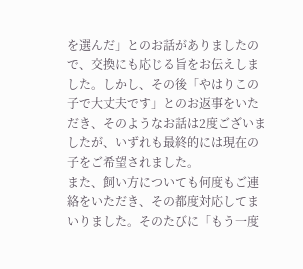を選んだ」とのお話がありましたので、交換にも応じる旨をお伝えしました。しかし、その後「やはりこの子で大丈夫です」とのお返事をいただき、そのようなお話は2度ございましたが、いずれも最終的には現在の子をご希望されました。
また、飼い方についても何度もご連絡をいただき、その都度対応してまいりました。そのたびに「もう一度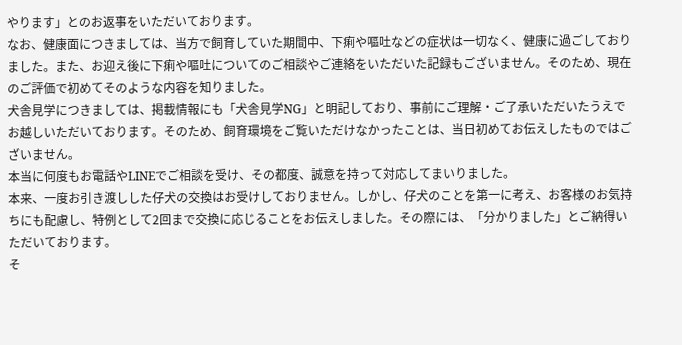やります」とのお返事をいただいております。
なお、健康面につきましては、当方で飼育していた期間中、下痢や嘔吐などの症状は一切なく、健康に過ごしておりました。また、お迎え後に下痢や嘔吐についてのご相談やご連絡をいただいた記録もございません。そのため、現在のご評価で初めてそのような内容を知りました。
犬舎見学につきましては、掲載情報にも「犬舎見学NG」と明記しており、事前にご理解・ご了承いただいたうえでお越しいただいております。そのため、飼育環境をご覧いただけなかったことは、当日初めてお伝えしたものではございません。
本当に何度もお電話やLINEでご相談を受け、その都度、誠意を持って対応してまいりました。
本来、一度お引き渡しした仔犬の交換はお受けしておりません。しかし、仔犬のことを第一に考え、お客様のお気持ちにも配慮し、特例として2回まで交換に応じることをお伝えしました。その際には、「分かりました」とご納得いただいております。
そ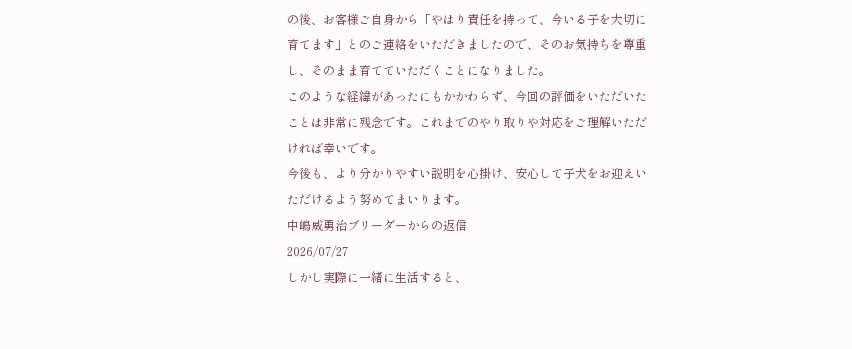の後、お客様ご自身から「やはり責任を持って、今いる子を大切に育てます」とのご連絡をいただきましたので、そのお気持ちを尊重し、そのまま育てていただくことになりました。
このような経緯があったにもかかわらず、今回の評価をいただいたことは非常に残念です。これまでのやり取りや対応をご理解いただければ幸いです。
今後も、より分かりやすい説明を心掛け、安心して子犬をお迎えいただけるよう努めてまいります。
中嶋威勇治ブリーダーからの返信
2026/07/27
しかし実際に一緒に生活すると、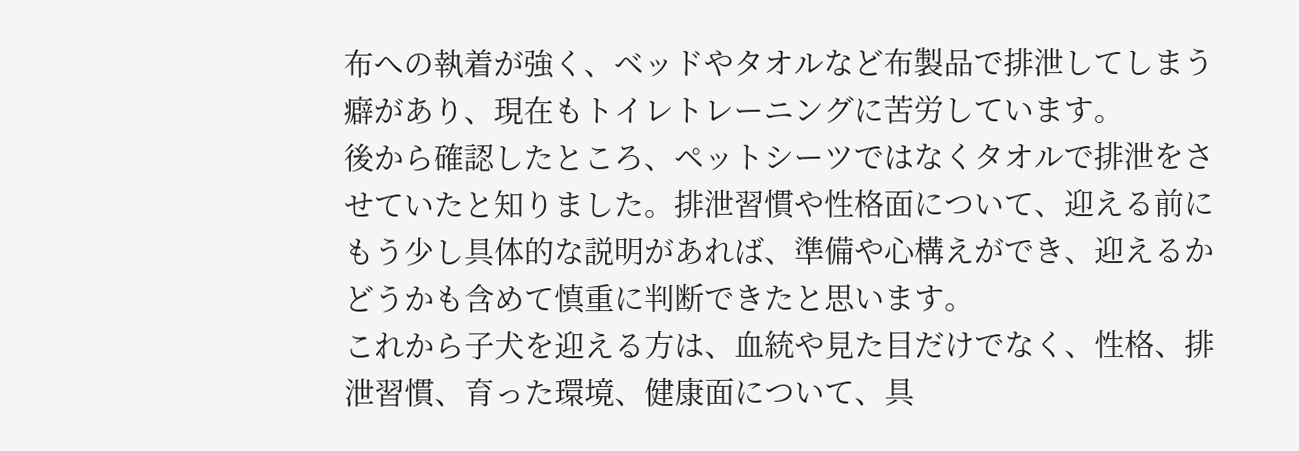布への執着が強く、ベッドやタオルなど布製品で排泄してしまう癖があり、現在もトイレトレーニングに苦労しています。
後から確認したところ、ペットシーツではなくタオルで排泄をさせていたと知りました。排泄習慣や性格面について、迎える前にもう少し具体的な説明があれば、準備や心構えができ、迎えるかどうかも含めて慎重に判断できたと思います。
これから子犬を迎える方は、血統や見た目だけでなく、性格、排泄習慣、育った環境、健康面について、具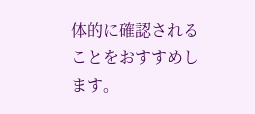体的に確認されることをおすすめします。